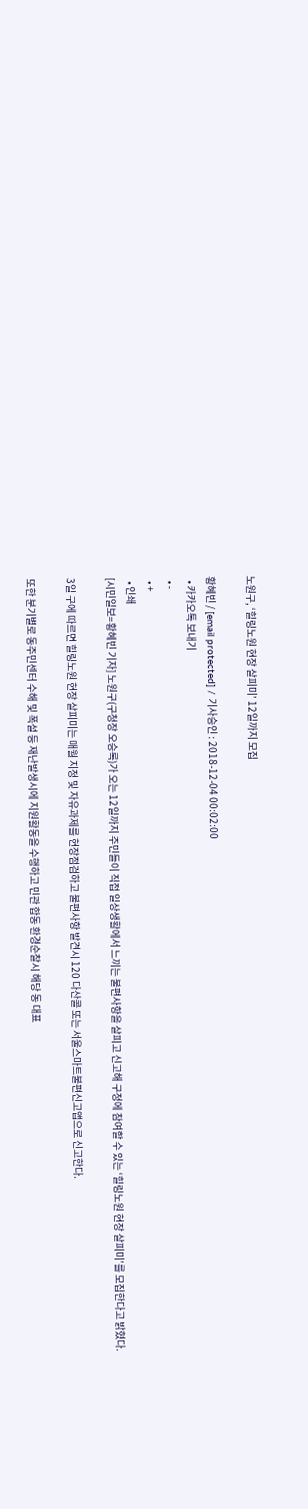노원구, ‘힐링노원 현장 살피미’ 12일까지 모집

황혜빈 / [email protected] / 기사승인 : 2018-12-04 00:02:00
  • 카카오톡 보내기
  • -
  • +
  • 인쇄
[시민일보=황혜빈 기자] 노원구(구청장 오승록)가 오는 12일까지 주민들이 직접 일상생활에서 느끼는 불편사항을 살피고 신고해 구정에 참여할 수 있는 ‘힐링노원 현장 살피미’를 모집한다고 밝혔다.

3일 구에 따르면 힐링노원 현장 살피미는 매월 지정 및 자유과제를 현장점검하고 불편사항 발견시 120 다산콜 또는 서울스마트불편신고앱으로 신고한다.

또한 분기별로 동주민센터 수해 및 폭설 등 재난발생시에 지원활동을 수행하고 민관 합동 환경순찰시 해당 동 대표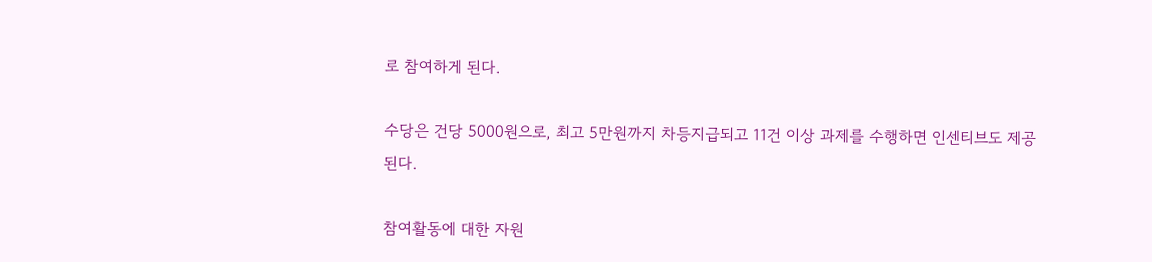로 참여하게 된다.

수당은 건당 5000원으로, 최고 5만원까지 차등지급되고 11건 이상 과제를 수행하면 인센티브도 제공된다.

참여활동에 대한 자원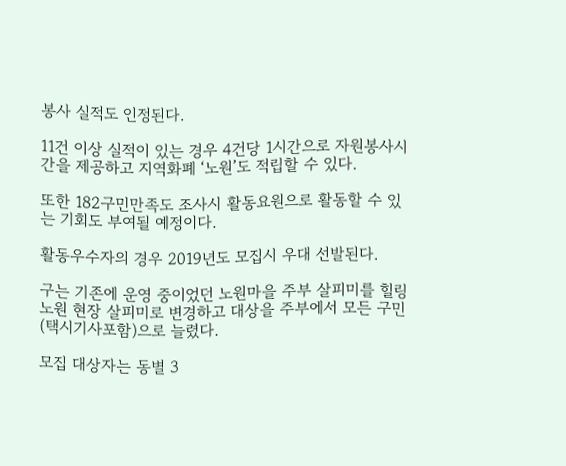봉사 실적도 인정된다.

11건 이상 실적이 있는 경우 4건당 1시간으로 자원봉사시간을 제공하고 지역화폐 ‘노원’도 적립할 수 있다.

또한 182구민만족도 조사시 활동요원으로 활동할 수 있는 기회도 부여될 예정이다.

활동우수자의 경우 2019년도 모집시 우대 선발된다.

구는 기존에 운영 중이었던 노원마을 주부 살피미를 힐링노원 현장 살피미로 변경하고 대상을 주부에서 모든 구민(택시기사포함)으로 늘렸다.

모집 대상자는 동별 3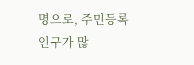명으로, 주민등록 인구가 많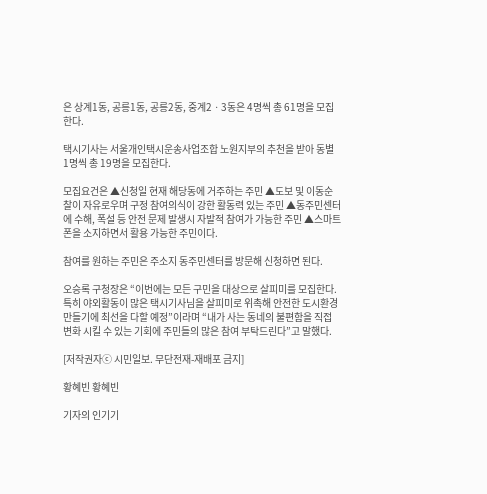은 상계1동, 공릉1동, 공릉2동, 중계2ㆍ3동은 4명씩 총 61명을 모집한다.

택시기사는 서울개인택시운송사업조합 노원지부의 추천을 받아 동별 1명씩 총 19명을 모집한다.

모집요건은 ▲신청일 현재 해당동에 거주하는 주민 ▲도보 및 이동순찰이 자유로우며 구정 참여의식이 강한 활동력 있는 주민 ▲동주민센터에 수해, 폭설 등 안전 문제 발생시 자발적 참여가 가능한 주민 ▲스마트폰을 소지하면서 활용 가능한 주민이다.

참여를 원하는 주민은 주소지 동주민센터를 방문해 신청하면 된다.

오승록 구청장은 “이번에는 모든 구민을 대상으로 살피미를 모집한다. 특히 야외활동이 많은 택시기사님을 살피미로 위촉해 안전한 도시환경 만들기에 최선을 다할 예정”이라며 “내가 사는 동네의 불편함을 직접 변화 시킬 수 있는 기회에 주민들의 많은 참여 부탁드린다”고 말했다.

[저작권자ⓒ 시민일보. 무단전재-재배포 금지]

황혜빈 황혜빈

기자의 인기기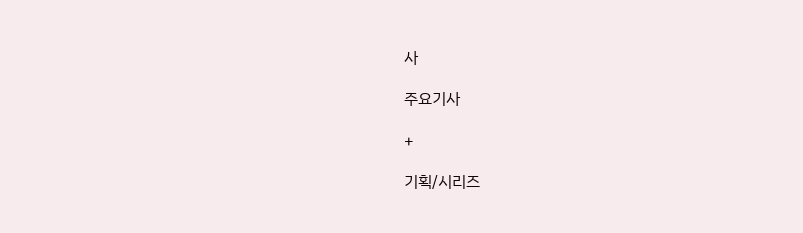사

주요기사

+

기획/시리즈